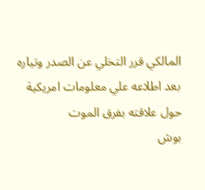المالكي قرر التخلي عن الصدر وتياره بعد اطلاعه علي معلومات امريكية حول علاقته بفرق الموت
بوش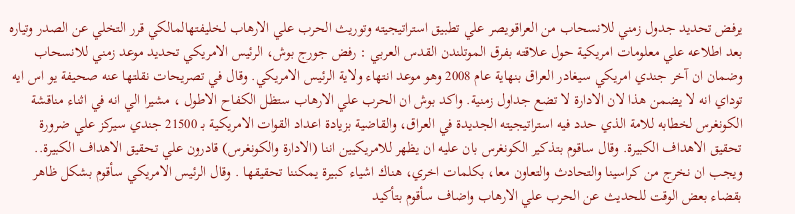يرفض تحديد جدول زمني للانسحاب من العراقويصر علي تطبيق استراتيجيته وتوريث الحرب علي الارهاب لخليفتهالمالكي قرر التخلي عن الصدر وتياره بعد اطلاعه علي معلومات امريكية حول علاقته بفرق الموتلندن القدس العربي : رفض جورج بوش، الرئيس الامريكي تحديد موعد زمني للانسحاب وضمان ان آخر جندي امريكي سيغادر العراق بنهاية عام 2008 وهو موعد انتهاء ولاية الرئيس الامريكي. وقال في تصريحات نقلتها عنه صحيفة يو اس ايه توداي انه لا يضمن هذا لان الادارة لا تضع جداول زمنية. واكد بوش ان الحرب علي الارهاب ستظل الكفاح الاطول ، مشيرا الي انه في اثناء مناقشة الكونغرس لخطابه للامة الذي حدد فيه استراتيجيته الجديدة في العراق، والقاضية بزيادة اعداد القوات الامريكية بـ 21500 جندي سيركز علي ضرورة تحقيق الاهداف الكبيرة. وقال ساقوم بتذكير الكونغرس بان عليه ان يظهر للامريكيين اننا (الادارة والكونغرس) قادرون علي تحقيق الاهداف الكبيرة.. ويجب ان نخرج من كراسينا والتحادث والتعاون معا، بكلمات اخري، هناك اشياء كبيرة يمكننا تحقيقها . وقال الرئيس الامريكي سأقوم بشكل ظاهر بقضاء بعض الوقت للحديث عن الحرب علي الارهاب واضاف سأقوم بتأكيد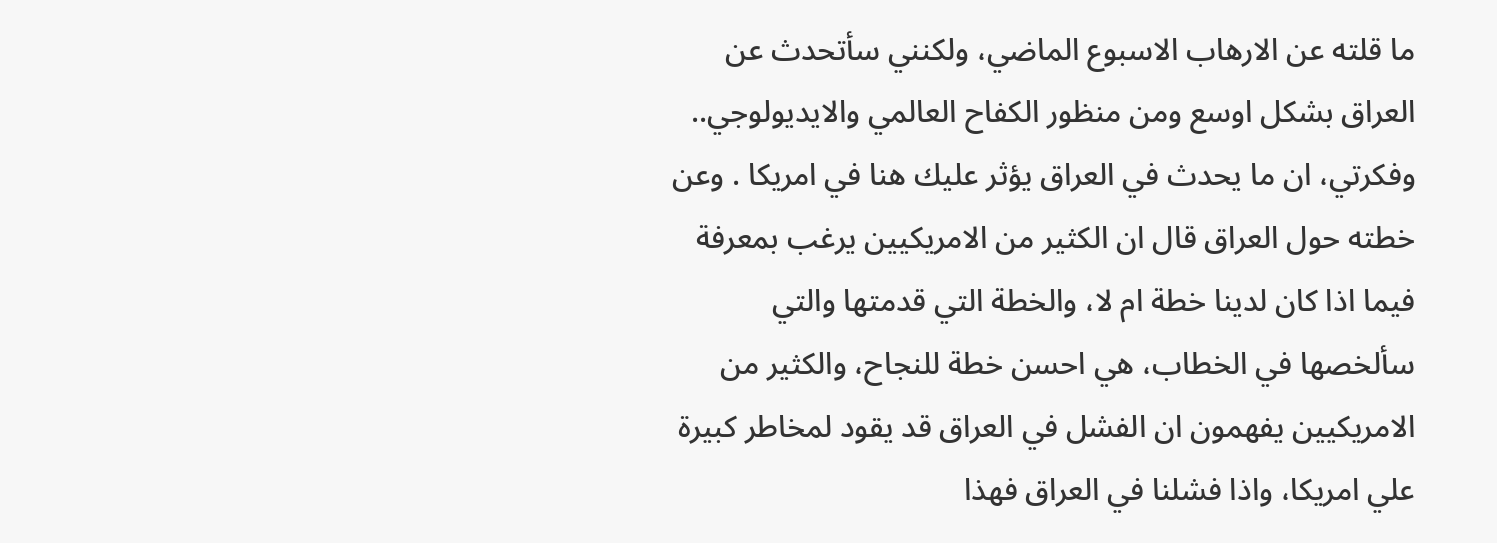ما قلته عن الارهاب الاسبوع الماضي، ولكنني سأتحدث عن العراق بشكل اوسع ومن منظور الكفاح العالمي والايديولوجي.. وفكرتي، ان ما يحدث في العراق يؤثر عليك هنا في امريكا . وعن خطته حول العراق قال ان الكثير من الامريكيين يرغب بمعرفة فيما اذا كان لدينا خطة ام لا، والخطة التي قدمتها والتي سألخصها في الخطاب، هي احسن خطة للنجاح، والكثير من الامريكيين يفهمون ان الفشل في العراق قد يقود لمخاطر كبيرة علي امريكا، واذا فشلنا في العراق فهذا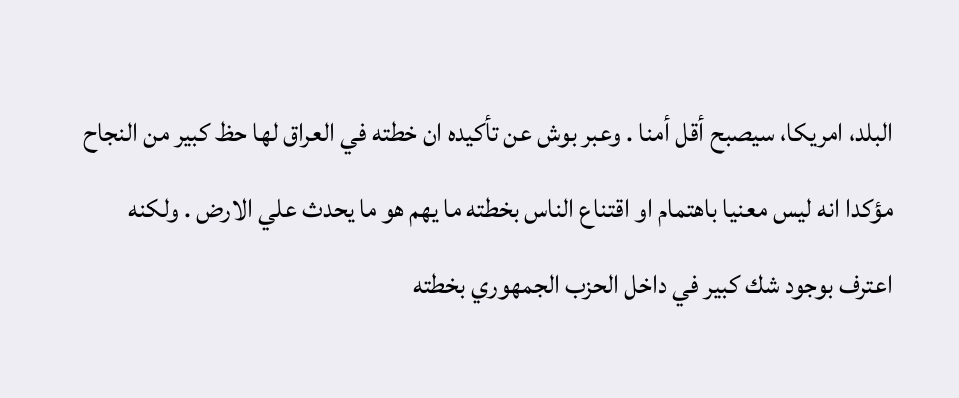البلد، امريكا، سيصبح أقل أمنا . وعبر بوش عن تأكيده ان خطته في العراق لها حظ كبير من النجاح مؤكدا انه ليس معنيا باهتمام او اقتناع الناس بخطته ما يهم هو ما يحدث علي الارض . ولكنه اعترف بوجود شك كبير في داخل الحزب الجمهوري بخطته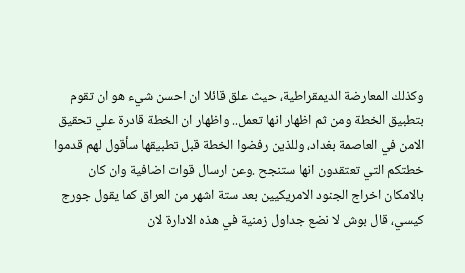وكذلك المعارضة الديمقراطية، حيث علق قائلا ان احسن شيء هو ان تقوم بتطبيق الخطة ومن ثم اظهار انها تعمل.. واظهار ان الخطة قادرة علي تحقيق الامن في العاصمة بغداد، وللذين رفضوا الخطة قبل تطبيقها سأقول لهم قدموا خطتكم التي تعتقدون انها ستنجح .وعن ارسال قوات اضافية وان كان بالامكان اخراج الجنود الامريكيين بعد ستة اشهر من العراق كما يقول جورج كيسي، قال بوش لا نضع جداول زمنية في هذه الادارة لان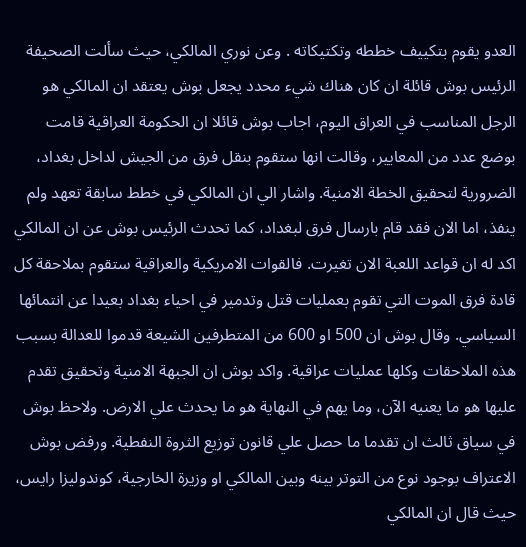العدو يقوم بتكييف خططه وتكتيكاته . وعن نوري المالكي، حيث سألت الصحيفة الرئيس بوش قائلة ان كان هناك شيء محدد يجعل بوش يعتقد ان المالكي هو الرجل المناسب في العراق اليوم، اجاب بوش قائلا ان الحكومة العراقية قامت بوضع عدد من المعايير، وقالت انها ستقوم بنقل فرق من الجيش لداخل بغداد، الضرورية لتحقيق الخطة الامنية. واشار الي ان المالكي في خطط سابقة تعهد ولم ينفذ، اما الان فقد قام بارسال فرق لبغداد، كما تحدث الرئيس بوش عن ان المالكي اكد له ان قواعد اللعبة الان تغيرت. فالقوات الامريكية والعراقية ستقوم بملاحقة كل قادة فرق الموت التي تقوم بعمليات قتل وتدمير في احياء بغداد بعيدا عن انتمائها السياسي. وقال بوش ان 500 او 600 من المتطرفين الشيعة قدموا للعدالة بسبب هذه الملاحقات وكلها عمليات عراقية. واكد بوش ان الجبهة الامنية وتحقيق تقدم عليها هو ما يعنيه الآن، وما يهم في النهاية هو ما يحدث علي الارض. ولاحظ بوش في سياق ثالث ان تقدما ما حصل علي قانون توزيع الثروة النفطية. ورفض بوش الاعتراف بوجود نوع من التوتر بينه وبين المالكي او وزيرة الخارجية، كوندوليزا رايس، حيث قال ان المالكي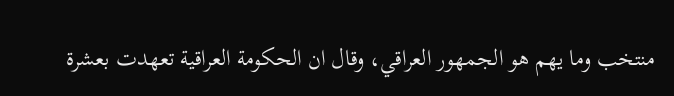منتخب وما يهم هو الجمهور العراقي، وقال ان الحكومة العراقية تعهدت بعشرة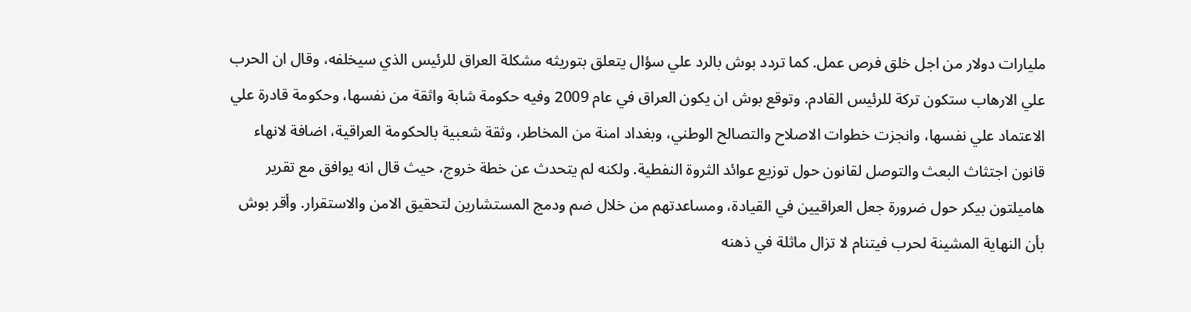مليارات دولار من اجل خلق فرص عمل. كما تردد بوش بالرد علي سؤال يتعلق بتوريثه مشكلة العراق للرئيس الذي سيخلفه، وقال ان الحرب علي الارهاب ستكون تركة للرئيس القادم. وتوقع بوش ان يكون العراق في عام 2009 وفيه حكومة شابة واثقة من نفسها، وحكومة قادرة علي الاعتماد علي نفسها، وانجزت خطوات الاصلاح والتصالح الوطني، وبغداد امنة من المخاطر، وثقة شعبية بالحكومة العراقية، اضافة لانهاء قانون اجتثاث البعث والتوصل لقانون حول توزيع عوائد الثروة النفطية. ولكنه لم يتحدث عن خطة خروج، حيث قال انه يوافق مع تقرير هاميلتون بيكر حول ضرورة جعل العراقيين في القيادة، ومساعدتهم من خلال ضم ودمج المستشارين لتحقيق الامن والاستقرار. وأقر بوش بأن النهاية المشينة لحرب فيتنام لا تزال ماثلة في ذهنه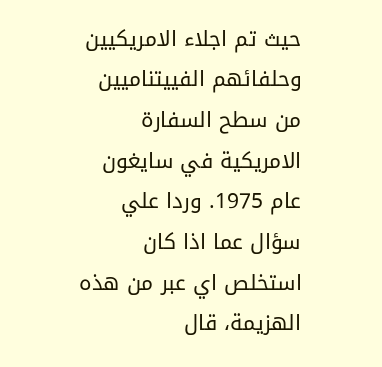حيث تم اجلاء الامريكيين وحلفائهم الفييتناميين من سطح السفارة الامريكية في سايغون عام 1975. وردا علي سؤال عما اذا كان استخلص اي عبر من هذه الهزيمة، قال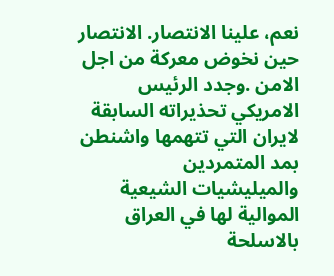نعم، علينا الانتصار. الانتصار حين نخوض معركة من اجل الامن .وجدد الرئيس الامريكي تحذيراته السابقة لايران التي تتهمها واشنطن بمد المتمردين والميليشيات الشيعية الموالية لها في العراق بالاسلحة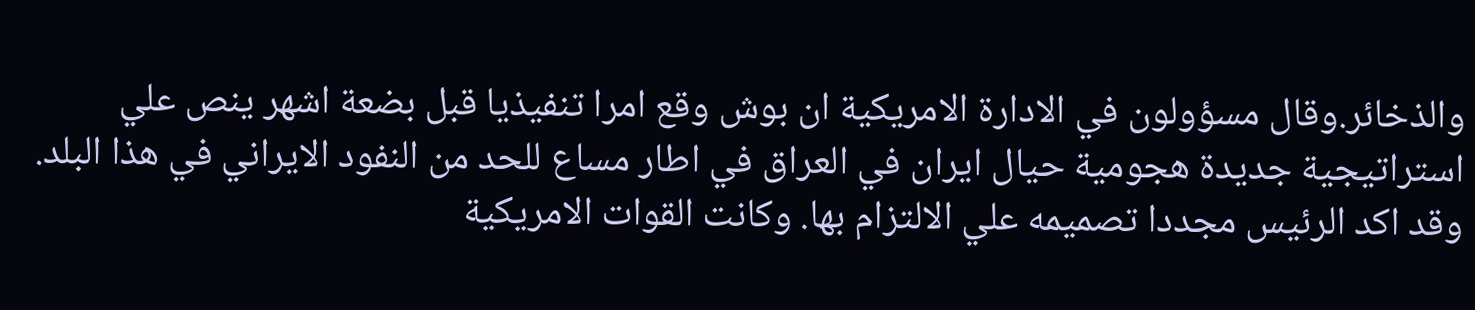والذخائر.وقال مسؤولون في الادارة الامريكية ان بوش وقع امرا تنفيذيا قبل بضعة اشهر ينص علي استراتيجية جديدة هجومية حيال ايران في العراق في اطار مساع للحد من النفود الايراني في هذا البلد. وقد اكد الرئيس مجددا تصميمه علي الالتزام بها. وكانت القوات الامريكية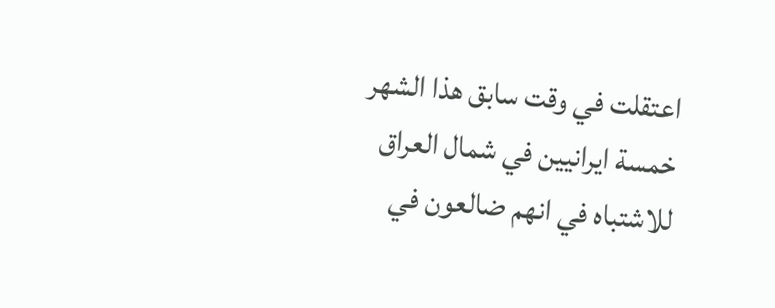اعتقلت في وقت سابق هذا الشهر خمسة ايرانيين في شمال العراق للاشتباه في انهم ضالعون في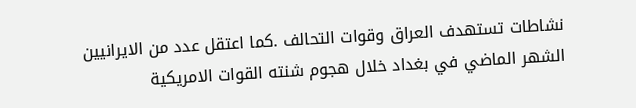نشاطات تستهدف العراق وقوات التحالف .كما اعتقل عدد من الايرانيين الشهر الماضي في بغداد خلال هجوم شنته القوات الامريكية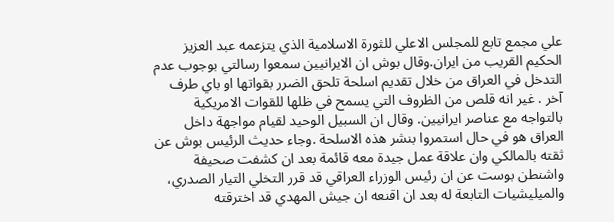علي مجمع تابع للمجلس الاعلي للثورة الاسلامية الذي يتزعمه عبد العزيز الحكيم القريب من ايران.وقال بوش ان الايرانيين سمعوا رسالتي بوجوب عدم التدخل في العراق من خلال تقديم اسلحة تلحق الضرر بقواتها او باي طرف آخر . غير انه قلص من الظروف التي يسمح في ظلها للقوات الامريكية بالتواجه مع عناصر ايرانيين. وقال ان السبيل الوحيد لقيام مواجهة داخل العراق هو في حال استمروا بنشر هذه الاسلحة .وجاء حديث الرئيس بوش عن ثقته بالمالكي وان علاقة عمل جيدة معه قائمة بعد ان كشفت صحيفة واشنطن بوست عن ان رئيس الوزراء العراقي قد قرر التخلي التيار الصدري، والميليشيات التابعة له بعد ان اقنعه ان جيش المهدي قد اخترقته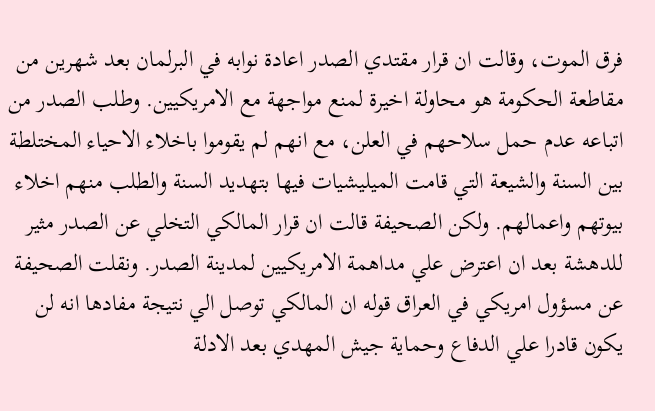فرق الموت، وقالت ان قرار مقتدي الصدر اعادة نوابه في البرلمان بعد شهرين من مقاطعة الحكومة هو محاولة اخيرة لمنع مواجهة مع الامريكيين. وطلب الصدر من اتباعه عدم حمل سلاحهم في العلن، مع انهم لم يقوموا باخلاء الاحياء المختلطة بين السنة والشيعة التي قامت الميليشيات فيها بتهديد السنة والطلب منهم اخلاء بيوتهم واعمالهم. ولكن الصحيفة قالت ان قرار المالكي التخلي عن الصدر مثير للدهشة بعد ان اعترض علي مداهمة الامريكيين لمدينة الصدر. ونقلت الصحيفة عن مسؤول امريكي في العراق قوله ان المالكي توصل الي نتيجة مفادها انه لن يكون قادرا علي الدفاع وحماية جيش المهدي بعد الادلة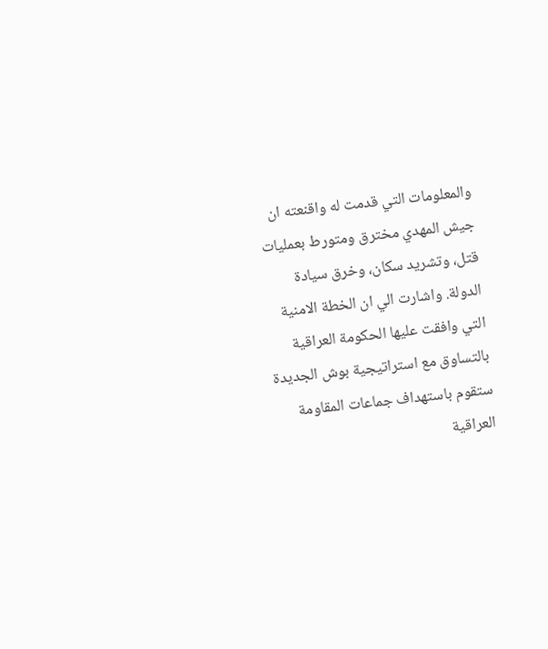والمعلومات التي قدمت له واقنعته ان جيش المهدي مخترق ومتورط بعمليات قتل، وتشريد سكان، وخرق سيادة الدولة. واشارت الي ان الخطة الامنية التي وافقت عليها الحكومة العراقية بالتساوق مع استراتيجية بوش الجديدة ستقوم باستهداف جماعات المقاومة العراقية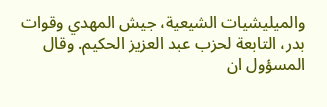والميليشيات الشيعية، جيش المهدي وقوات بدر، التابعة لحزب عبد العزيز الحكيم. وقال المسؤول ان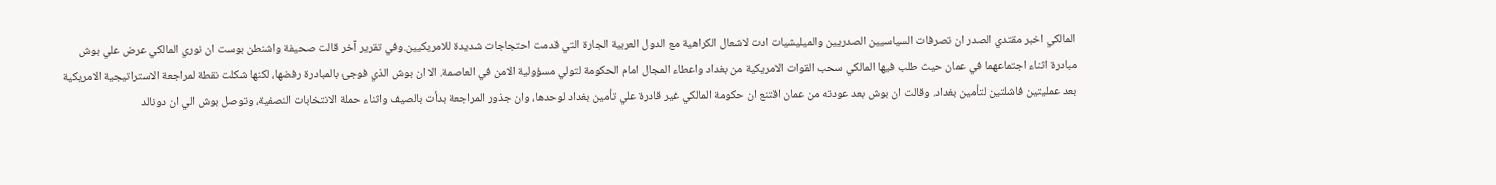المالكي اخبر مقتدي الصدر ان تصرفات السياسيين الصدريين والميليشيات ادت لاشعال الكراهية مع الدول العربية الجارة التي قدمت احتجاجات شديدة للامريكيين.وفي تقرير آخر قالت صحيفة واشنطن بوست ان نوري المالكي عرض علي بوش مبادرة اثناء اجتماعهما في عمان حيث طلب فيها المالكي سحب القوات الامريكية من بغداد واعطاء المجال امام الحكومة لتولي مسؤولية الامن في العاصمة. الا ان بوش الذي فوجئ بالمبادرة رفضها، لكنها شكلت نقطة لمراجعة الاستراتيجية الامريكية بعد عمليتين فاشلتين لتأمين بغداد. وقالت ان بوش بعد عودته من عمان اقتنع ان حكومة المالكي غير قادرة علي تأمين بغداد لوحدها، وان جذور المراجعة بدأت بالصيف واثناء حملة الانتخابات النصفية، وتوصل بوش الي ان دونالد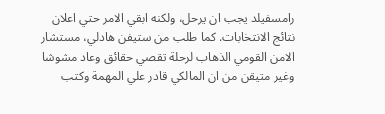رامسفيلد يجب ان يرحل، ولكنه ابقي الامر حتي اعلان نتائج الانتخابات. كما طلب من ستيفن هادلي، مستشار الامن القومي الذهاب لرحلة تقصي حقائق وعاد مشوشا وغير متيقن من ان المالكي قادر علي المهمة وكتب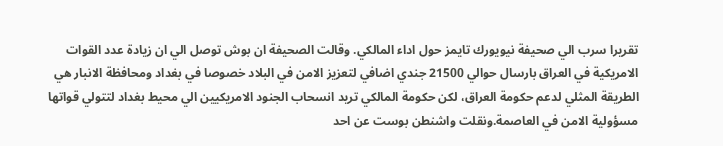تقريرا سرب الي صحيفة نيويورك تايمز حول اداء المالكي. وقالت الصحيفة ان بوش توصل الي ان زيادة عدد القوات الامريكية في العراق بارسال حوالي 21500 جندي اضافي لتعزيز الامن في البلاد خصوصا في بغداد ومحافظة الانبار هي الطريقة المثلي لدعم حكومة العراق، لكن حكومة المالكي تريد انسحاب الجنود الامريكيين الي محيط بغداد لتتولي قواتها مسؤولية الامن في العاصمة.ونقلت واشنطن بوست عن احد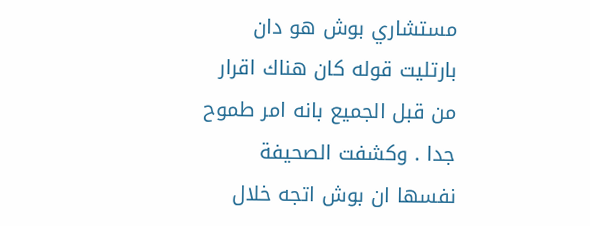مستشاري بوش هو دان بارتليت قوله كان هناك اقرار من قبل الجميع بانه امر طموح جدا . وكشفت الصحيفة نفسها ان بوش اتجه خلال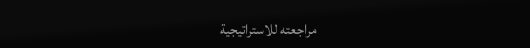مراجعته للاستراتيجية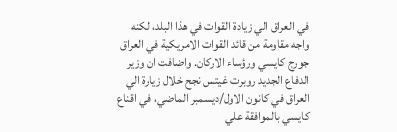في العراق الي زيادة القوات في هذا البلد، لكنه واجه مقاومة من قائد القوات الامريكية في العراق جورج كايسي ورؤساء الاركان. واضافت ان وزير الدفاع الجديد روبرت غيتس نجح خلال زيارة الي العراق في كانون الاول/ديسمبر الماضي، في اقناع كايسي بالموافقة علي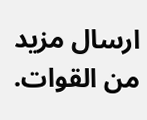ارسال مزيد من القوات.